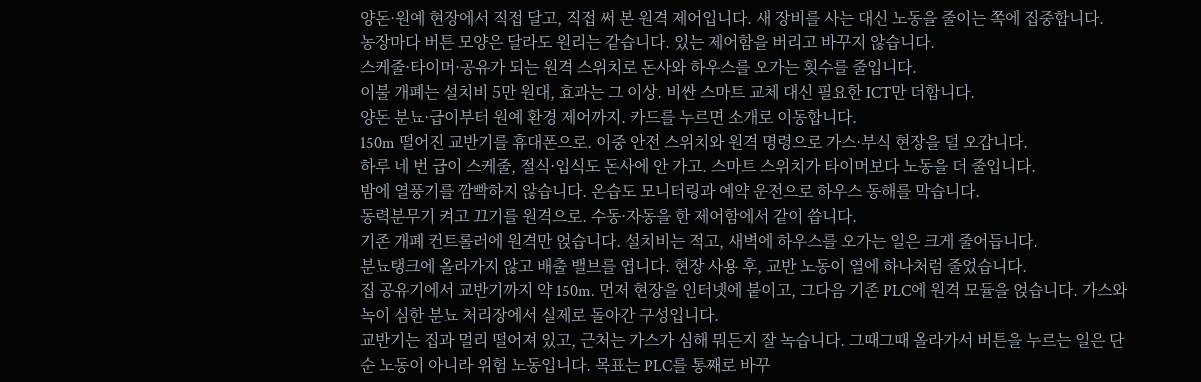양돈·원예 현장에서 직접 달고, 직접 써 본 원격 제어입니다. 새 장비를 사는 대신 노동을 줄이는 쪽에 집중합니다.
농장마다 버튼 모양은 달라도 원리는 같습니다. 있는 제어함을 버리고 바꾸지 않습니다.
스케줄·타이머·공유가 되는 원격 스위치로 돈사와 하우스를 오가는 횟수를 줄입니다.
이불 개폐는 설치비 5만 원대, 효과는 그 이상. 비싼 스마트 교체 대신 필요한 ICT만 더합니다.
양돈 분뇨·급이부터 원예 환경 제어까지. 카드를 누르면 소개로 이동합니다.
150m 떨어진 교반기를 휴대폰으로. 이중 안전 스위치와 원격 명령으로 가스·부식 현장을 덜 오갑니다.
하루 네 번 급이 스케줄, 절식·입식도 돈사에 안 가고. 스마트 스위치가 타이머보다 노동을 더 줄입니다.
밤에 열풍기를 깜빡하지 않습니다. 온습도 모니터링과 예약 운전으로 하우스 동해를 막습니다.
동력분무기 켜고 끄기를 원격으로. 수동·자동을 한 제어함에서 같이 씁니다.
기존 개폐 컨트롤러에 원격만 얹습니다. 설치비는 적고, 새벽에 하우스를 오가는 일은 크게 줄어듭니다.
분뇨탱크에 올라가지 않고 배출 밸브를 엽니다. 현장 사용 후, 교반 노동이 열에 하나처럼 줄었습니다.
집 공유기에서 교반기까지 약 150m. 먼저 현장을 인터넷에 붙이고, 그다음 기존 PLC에 원격 모듈을 얹습니다. 가스와 녹이 심한 분뇨 처리장에서 실제로 돌아간 구성입니다.
교반기는 집과 멀리 떨어져 있고, 근처는 가스가 심해 뭐든지 잘 녹습니다. 그때그때 올라가서 버튼을 누르는 일은 단순 노동이 아니라 위험 노동입니다. 목표는 PLC를 통째로 바꾸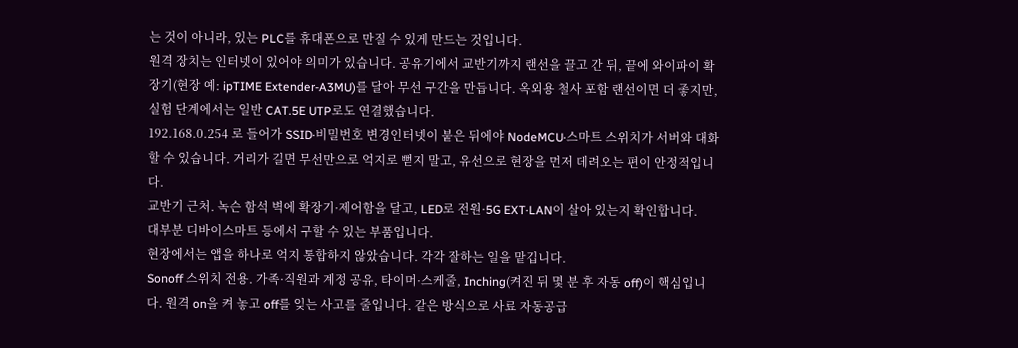는 것이 아니라, 있는 PLC를 휴대폰으로 만질 수 있게 만드는 것입니다.
원격 장치는 인터넷이 있어야 의미가 있습니다. 공유기에서 교반기까지 랜선을 끌고 간 뒤, 끝에 와이파이 확장기(현장 예: ipTIME Extender-A3MU)를 달아 무선 구간을 만듭니다. 옥외용 철사 포함 랜선이면 더 좋지만, 실험 단계에서는 일반 CAT.5E UTP로도 연결했습니다.
192.168.0.254 로 들어가 SSID·비밀번호 변경인터넷이 붙은 뒤에야 NodeMCU·스마트 스위치가 서버와 대화할 수 있습니다. 거리가 길면 무선만으로 억지로 뻗지 말고, 유선으로 현장을 먼저 데려오는 편이 안정적입니다.
교반기 근처. 녹슨 함석 벽에 확장기·제어함을 달고, LED로 전원·5G EXT·LAN이 살아 있는지 확인합니다.
대부분 디바이스마트 등에서 구할 수 있는 부품입니다.
현장에서는 앱을 하나로 억지 통합하지 않았습니다. 각각 잘하는 일을 맡깁니다.
Sonoff 스위치 전용. 가족·직원과 계정 공유, 타이머·스케줄, Inching(켜진 뒤 몇 분 후 자동 off)이 핵심입니다. 원격 on을 켜 놓고 off를 잊는 사고를 줄입니다. 같은 방식으로 사료 자동공급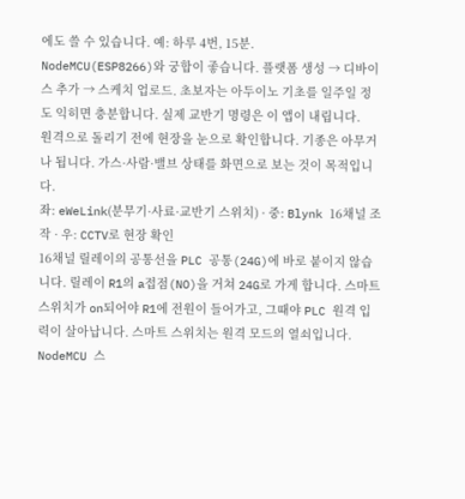에도 쓸 수 있습니다. 예: 하루 4번, 15분.
NodeMCU(ESP8266)와 궁합이 좋습니다. 플랫폼 생성 → 디바이스 추가 → 스케치 업로드. 초보자는 아두이노 기초를 일주일 정도 익히면 충분합니다. 실제 교반기 명령은 이 앱이 내립니다.
원격으로 돌리기 전에 현장을 눈으로 확인합니다. 기종은 아무거나 됩니다. 가스·사람·밸브 상태를 화면으로 보는 것이 목적입니다.
좌: eWeLink(분무기·사료·교반기 스위치) · 중: Blynk 16채널 조작 · 우: CCTV로 현장 확인
16채널 릴레이의 공통선을 PLC 공통(24G)에 바로 붙이지 않습니다. 릴레이 R1의 a접점(NO)을 거쳐 24G로 가게 합니다. 스마트 스위치가 on되어야 R1에 전원이 들어가고, 그때야 PLC 원격 입력이 살아납니다. 스마트 스위치는 원격 모드의 열쇠입니다.
NodeMCU 스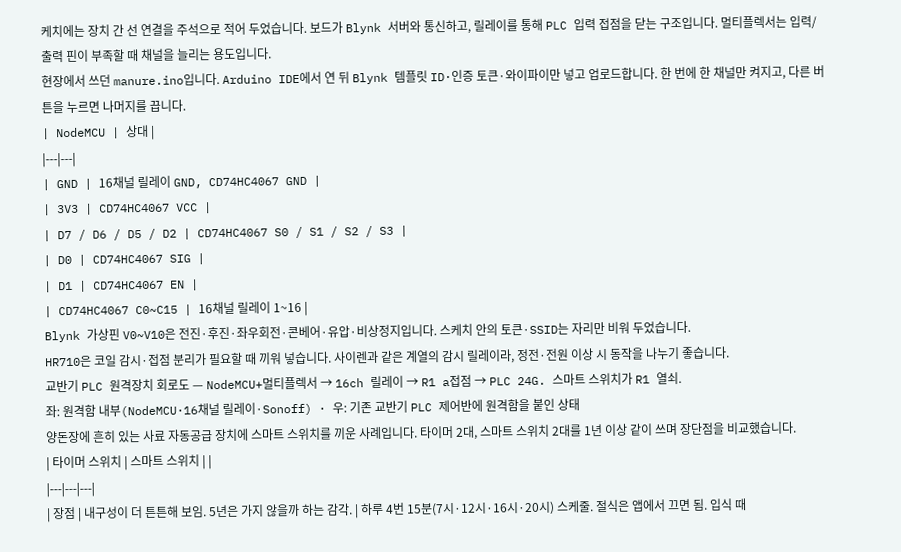케치에는 장치 간 선 연결을 주석으로 적어 두었습니다. 보드가 Blynk 서버와 통신하고, 릴레이를 통해 PLC 입력 접점을 닫는 구조입니다. 멀티플렉서는 입력/출력 핀이 부족할 때 채널을 늘리는 용도입니다.
현장에서 쓰던 manure.ino입니다. Arduino IDE에서 연 뒤 Blynk 템플릿 ID·인증 토큰·와이파이만 넣고 업로드합니다. 한 번에 한 채널만 켜지고, 다른 버튼을 누르면 나머지를 끕니다.
| NodeMCU | 상대 |
|---|---|
| GND | 16채널 릴레이 GND, CD74HC4067 GND |
| 3V3 | CD74HC4067 VCC |
| D7 / D6 / D5 / D2 | CD74HC4067 S0 / S1 / S2 / S3 |
| D0 | CD74HC4067 SIG |
| D1 | CD74HC4067 EN |
| CD74HC4067 C0~C15 | 16채널 릴레이 1~16 |
Blynk 가상핀 V0~V10은 전진·후진·좌우회전·콘베어·유압·비상정지입니다. 스케치 안의 토큰·SSID는 자리만 비워 두었습니다.
HR710은 코일 감시·접점 분리가 필요할 때 끼워 넣습니다. 사이렌과 같은 계열의 감시 릴레이라, 정전·전원 이상 시 동작을 나누기 좋습니다.
교반기 PLC 원격장치 회로도 — NodeMCU+멀티플렉서 → 16ch 릴레이 → R1 a접점 → PLC 24G. 스마트 스위치가 R1 열쇠.
좌: 원격함 내부(NodeMCU·16채널 릴레이·Sonoff) · 우: 기존 교반기 PLC 제어반에 원격함을 붙인 상태
양돈장에 흔히 있는 사료 자동공급 장치에 스마트 스위치를 끼운 사례입니다. 타이머 2대, 스마트 스위치 2대를 1년 이상 같이 쓰며 장단점을 비교했습니다.
| 타이머 스위치 | 스마트 스위치 | |
|---|---|---|
| 장점 | 내구성이 더 튼튼해 보임. 5년은 가지 않을까 하는 감각. | 하루 4번 15분(7시·12시·16시·20시) 스케줄. 절식은 앱에서 끄면 됨. 입식 때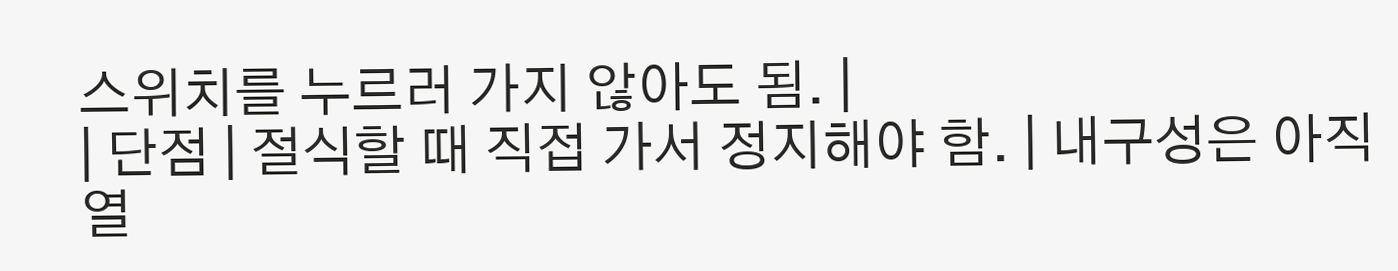스위치를 누르러 가지 않아도 됨. |
| 단점 | 절식할 때 직접 가서 정지해야 함. | 내구성은 아직 열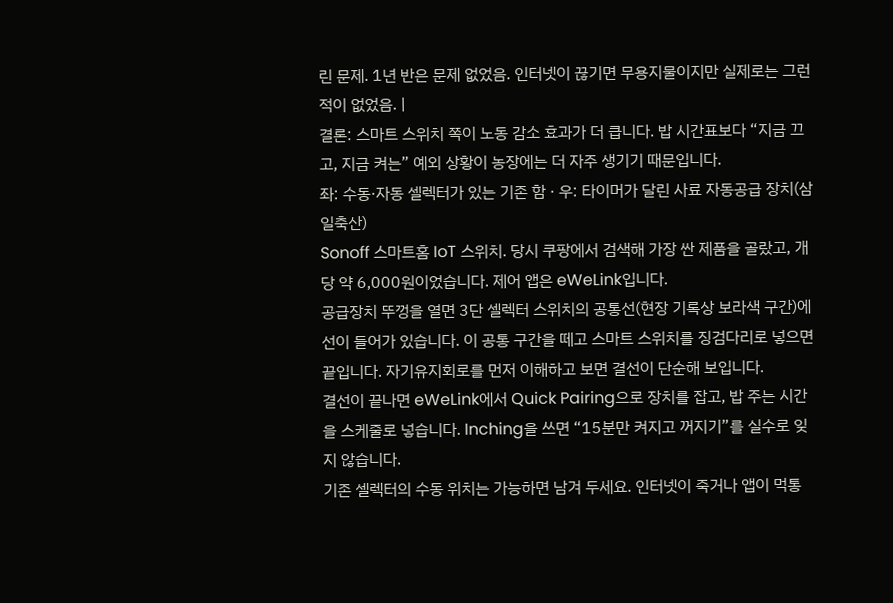린 문제. 1년 반은 문제 없었음. 인터넷이 끊기면 무용지물이지만 실제로는 그런 적이 없었음. |
결론: 스마트 스위치 쪽이 노동 감소 효과가 더 큽니다. 밥 시간표보다 “지금 끄고, 지금 켜는” 예외 상황이 농장에는 더 자주 생기기 때문입니다.
좌: 수동·자동 셀렉터가 있는 기존 함 · 우: 타이머가 달린 사료 자동공급 장치(삼일축산)
Sonoff 스마트홈 IoT 스위치. 당시 쿠팡에서 검색해 가장 싼 제품을 골랐고, 개당 약 6,000원이었습니다. 제어 앱은 eWeLink입니다.
공급장치 뚜껑을 열면 3단 셀렉터 스위치의 공통선(현장 기록상 보라색 구간)에 선이 들어가 있습니다. 이 공통 구간을 떼고 스마트 스위치를 징검다리로 넣으면 끝입니다. 자기유지회로를 먼저 이해하고 보면 결선이 단순해 보입니다.
결선이 끝나면 eWeLink에서 Quick Pairing으로 장치를 잡고, 밥 주는 시간을 스케줄로 넣습니다. Inching을 쓰면 “15분만 켜지고 꺼지기”를 실수로 잊지 않습니다.
기존 셀렉터의 수동 위치는 가능하면 남겨 두세요. 인터넷이 죽거나 앱이 먹통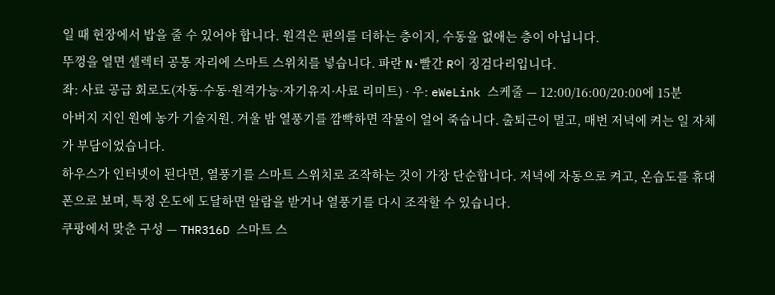일 때 현장에서 밥을 줄 수 있어야 합니다. 원격은 편의를 더하는 층이지, 수동을 없애는 층이 아닙니다.
뚜껑을 열면 셀렉터 공통 자리에 스마트 스위치를 넣습니다. 파란 N·빨간 R이 징검다리입니다.
좌: 사료 공급 회로도(자동·수동·원격가능·자기유지·사료 리미트) · 우: eWeLink 스케줄 — 12:00/16:00/20:00에 15분
아버지 지인 원예 농가 기술지원. 겨울 밤 열풍기를 깜빡하면 작물이 얼어 죽습니다. 출퇴근이 멀고, 매번 저녁에 켜는 일 자체가 부담이었습니다.
하우스가 인터넷이 된다면, 열풍기를 스마트 스위치로 조작하는 것이 가장 단순합니다. 저녁에 자동으로 켜고, 온습도를 휴대폰으로 보며, 특정 온도에 도달하면 알람을 받거나 열풍기를 다시 조작할 수 있습니다.
쿠팡에서 맞춘 구성 — THR316D 스마트 스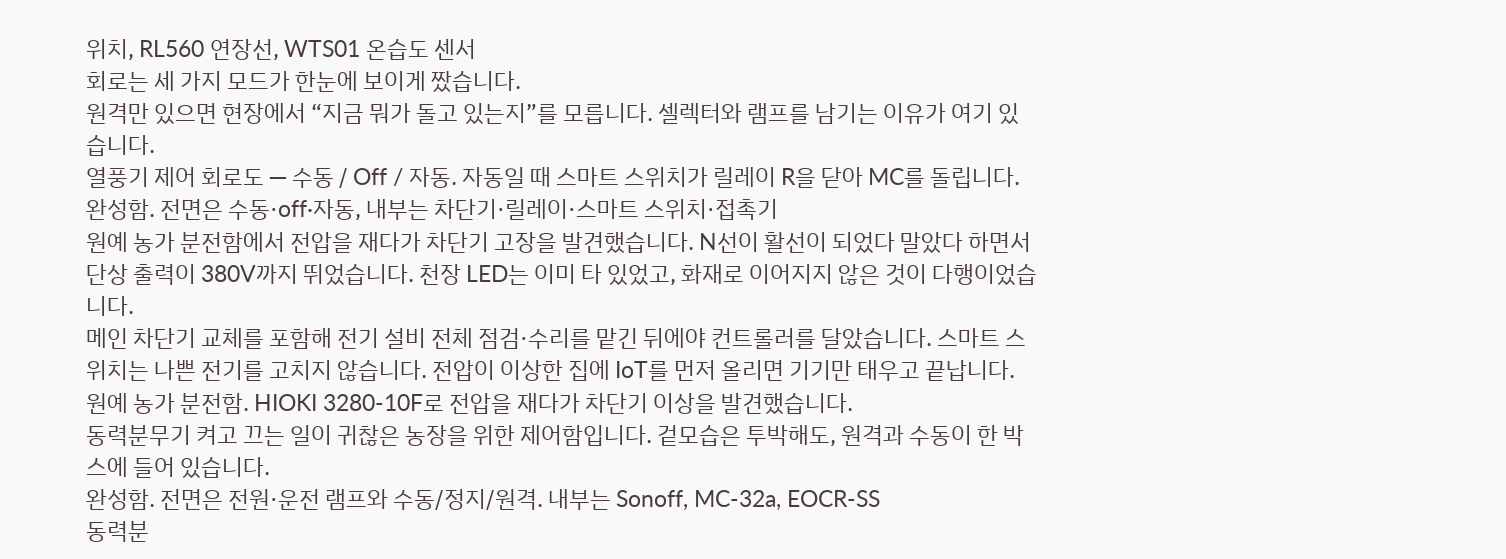위치, RL560 연장선, WTS01 온습도 센서
회로는 세 가지 모드가 한눈에 보이게 짰습니다.
원격만 있으면 현장에서 “지금 뭐가 돌고 있는지”를 모릅니다. 셀렉터와 램프를 남기는 이유가 여기 있습니다.
열풍기 제어 회로도 — 수동 / Off / 자동. 자동일 때 스마트 스위치가 릴레이 R을 닫아 MC를 돌립니다.
완성함. 전면은 수동·off·자동, 내부는 차단기·릴레이·스마트 스위치·접촉기
원예 농가 분전함에서 전압을 재다가 차단기 고장을 발견했습니다. N선이 활선이 되었다 말았다 하면서 단상 출력이 380V까지 뛰었습니다. 천장 LED는 이미 타 있었고, 화재로 이어지지 않은 것이 다행이었습니다.
메인 차단기 교체를 포함해 전기 설비 전체 점검·수리를 맡긴 뒤에야 컨트롤러를 달았습니다. 스마트 스위치는 나쁜 전기를 고치지 않습니다. 전압이 이상한 집에 IoT를 먼저 올리면 기기만 태우고 끝납니다.
원예 농가 분전함. HIOKI 3280-10F로 전압을 재다가 차단기 이상을 발견했습니다.
동력분무기 켜고 끄는 일이 귀찮은 농장을 위한 제어함입니다. 겉모습은 투박해도, 원격과 수동이 한 박스에 들어 있습니다.
완성함. 전면은 전원·운전 램프와 수동/정지/원격. 내부는 Sonoff, MC-32a, EOCR-SS
동력분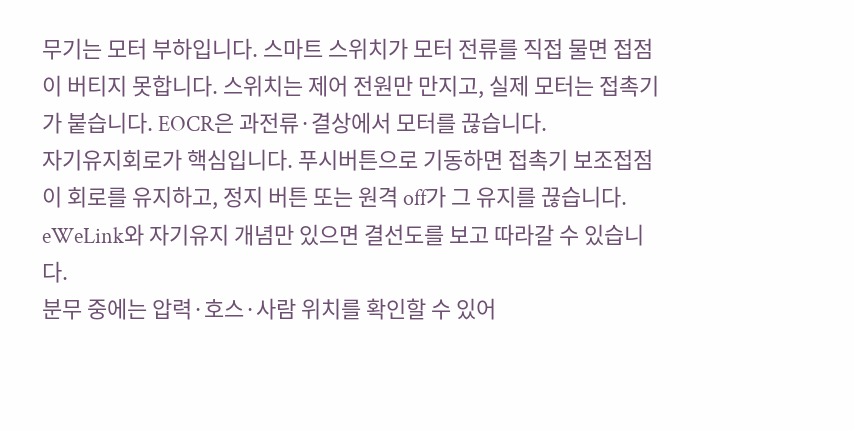무기는 모터 부하입니다. 스마트 스위치가 모터 전류를 직접 물면 접점이 버티지 못합니다. 스위치는 제어 전원만 만지고, 실제 모터는 접촉기가 붙습니다. EOCR은 과전류·결상에서 모터를 끊습니다.
자기유지회로가 핵심입니다. 푸시버튼으로 기동하면 접촉기 보조접점이 회로를 유지하고, 정지 버튼 또는 원격 off가 그 유지를 끊습니다. eWeLink와 자기유지 개념만 있으면 결선도를 보고 따라갈 수 있습니다.
분무 중에는 압력·호스·사람 위치를 확인할 수 있어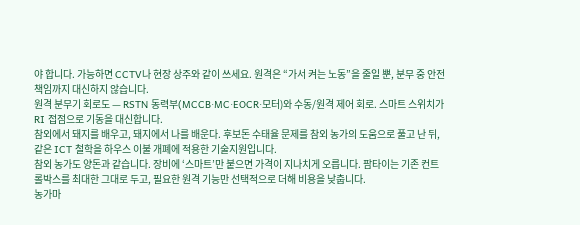야 합니다. 가능하면 CCTV나 현장 상주와 같이 쓰세요. 원격은 “가서 켜는 노동”을 줄일 뿐, 분무 중 안전 책임까지 대신하지 않습니다.
원격 분무기 회로도 — RSTN 동력부(MCCB·MC·EOCR·모터)와 수동/원격 제어 회로. 스마트 스위치가 RI 접점으로 기동을 대신합니다.
참외에서 돼지를 배우고, 돼지에서 나를 배운다. 후보돈 수태율 문제를 참외 농가의 도움으로 풀고 난 뒤, 같은 ICT 철학을 하우스 이불 개폐에 적용한 기술지원입니다.
참외 농가도 양돈과 같습니다. 장비에 ‘스마트’만 붙으면 가격이 지나치게 오릅니다. 팜타이는 기존 컨트롤박스를 최대한 그대로 두고, 필요한 원격 기능만 선택적으로 더해 비용을 낮춥니다.
농가마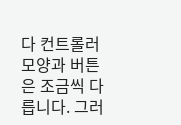다 컨트롤러 모양과 버튼은 조금씩 다릅니다. 그러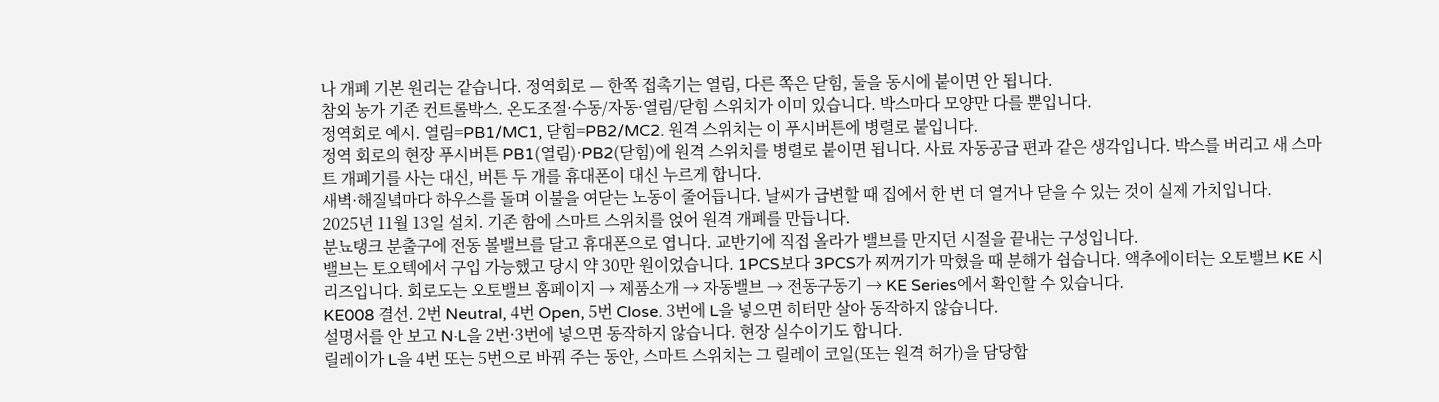나 개폐 기본 원리는 같습니다. 정역회로 — 한쪽 접촉기는 열림, 다른 쪽은 닫힘, 둘을 동시에 붙이면 안 됩니다.
참외 농가 기존 컨트롤박스. 온도조절·수동/자동·열림/닫힘 스위치가 이미 있습니다. 박스마다 모양만 다를 뿐입니다.
정역회로 예시. 열림=PB1/MC1, 닫힘=PB2/MC2. 원격 스위치는 이 푸시버튼에 병렬로 붙입니다.
정역 회로의 현장 푸시버튼 PB1(열림)·PB2(닫힘)에 원격 스위치를 병렬로 붙이면 됩니다. 사료 자동공급 편과 같은 생각입니다. 박스를 버리고 새 스마트 개폐기를 사는 대신, 버튼 두 개를 휴대폰이 대신 누르게 합니다.
새벽·해질녘마다 하우스를 돌며 이불을 여닫는 노동이 줄어듭니다. 날씨가 급변할 때 집에서 한 번 더 열거나 닫을 수 있는 것이 실제 가치입니다.
2025년 11월 13일 설치. 기존 함에 스마트 스위치를 얹어 원격 개폐를 만듭니다.
분뇨탱크 분출구에 전동 볼밸브를 달고 휴대폰으로 엽니다. 교반기에 직접 올라가 밸브를 만지던 시절을 끝내는 구성입니다.
밸브는 토오텍에서 구입 가능했고 당시 약 30만 원이었습니다. 1PCS보다 3PCS가 찌꺼기가 막혔을 때 분해가 쉽습니다. 액추에이터는 오토밸브 KE 시리즈입니다. 회로도는 오토밸브 홈페이지 → 제품소개 → 자동밸브 → 전동구동기 → KE Series에서 확인할 수 있습니다.
KE008 결선. 2번 Neutral, 4번 Open, 5번 Close. 3번에 L을 넣으면 히터만 살아 동작하지 않습니다.
설명서를 안 보고 N·L을 2번·3번에 넣으면 동작하지 않습니다. 현장 실수이기도 합니다.
릴레이가 L을 4번 또는 5번으로 바꿔 주는 동안, 스마트 스위치는 그 릴레이 코일(또는 원격 허가)을 담당합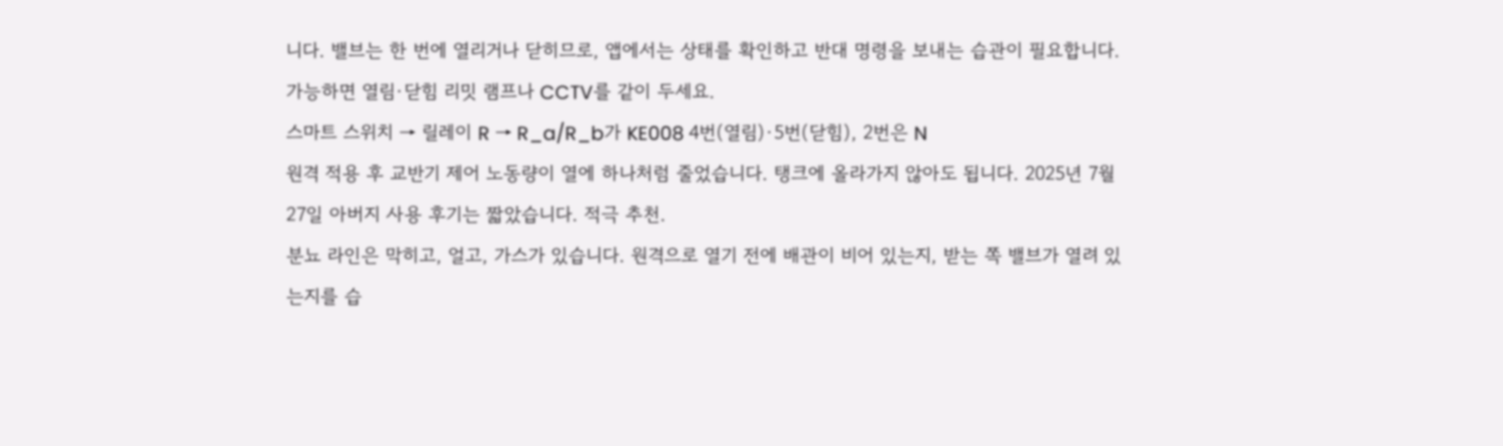니다. 밸브는 한 번에 열리거나 닫히므로, 앱에서는 상태를 확인하고 반대 명령을 보내는 습관이 필요합니다. 가능하면 열림·닫힘 리밋 램프나 CCTV를 같이 두세요.
스마트 스위치 → 릴레이 R → R_a/R_b가 KE008 4번(열림)·5번(닫힘), 2번은 N
원격 적용 후 교반기 제어 노동량이 열에 하나처럼 줄었습니다. 탱크에 올라가지 않아도 됩니다. 2025년 7월 27일 아버지 사용 후기는 짧았습니다. 적극 추천.
분뇨 라인은 막히고, 얼고, 가스가 있습니다. 원격으로 열기 전에 배관이 비어 있는지, 받는 쪽 밸브가 열려 있는지를 습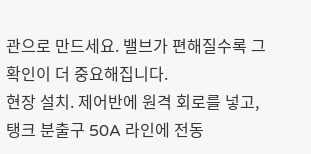관으로 만드세요. 밸브가 편해질수록 그 확인이 더 중요해집니다.
현장 설치. 제어반에 원격 회로를 넣고, 탱크 분출구 50A 라인에 전동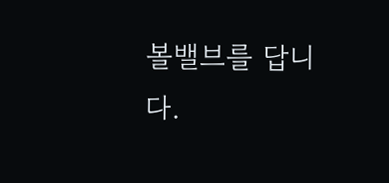볼밸브를 답니다.